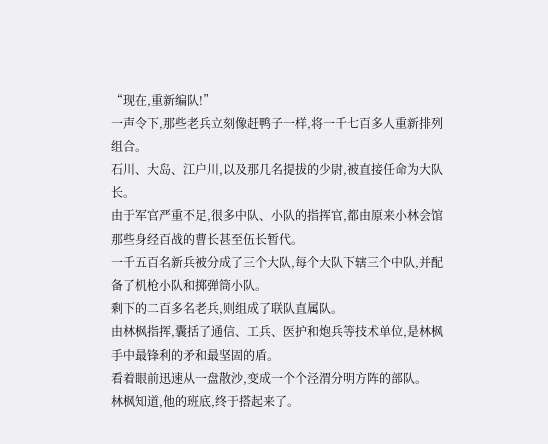“现在,重新编队!”
一声令下,那些老兵立刻像赶鸭子一样,将一千七百多人重新排列组合。
石川、大岛、江户川,以及那几名提拔的少尉,被直接任命为大队长。
由于军官严重不足,很多中队、小队的指挥官,都由原来小林会馆那些身经百战的曹长甚至伍长暂代。
一千五百名新兵被分成了三个大队,每个大队下辖三个中队,并配备了机枪小队和掷弹筒小队。
剩下的二百多名老兵,则组成了联队直属队。
由林枫指挥,囊括了通信、工兵、医护和炮兵等技术单位,是林枫手中最锋利的矛和最坚固的盾。
看着眼前迅速从一盘散沙,变成一个个泾渭分明方阵的部队。
林枫知道,他的班底,终于搭起来了。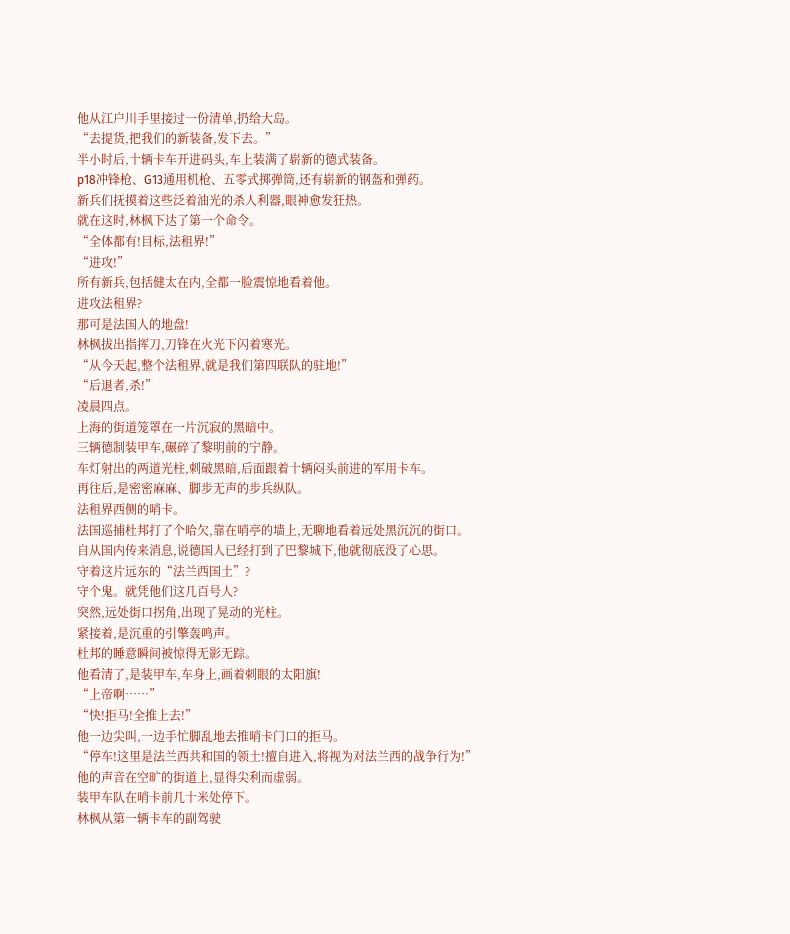他从江户川手里接过一份清单,扔给大岛。
“去提货,把我们的新装备,发下去。”
半小时后,十辆卡车开进码头,车上装满了崭新的德式装备。
p18冲锋枪、G13通用机枪、五零式掷弹筒,还有崭新的钢盔和弹药。
新兵们抚摸着这些泛着油光的杀人利器,眼神愈发狂热。
就在这时,林枫下达了第一个命令。
“全体都有!目标,法租界!”
“进攻!”
所有新兵,包括健太在内,全都一脸震惊地看着他。
进攻法租界?
那可是法国人的地盘!
林枫拔出指挥刀,刀锋在火光下闪着寒光。
“从今天起,整个法租界,就是我们第四联队的驻地!”
“后退者,杀!”
凌晨四点。
上海的街道笼罩在一片沉寂的黑暗中。
三辆德制装甲车,碾碎了黎明前的宁静。
车灯射出的两道光柱,刺破黑暗,后面跟着十辆闷头前进的军用卡车。
再往后,是密密麻麻、脚步无声的步兵纵队。
法租界西侧的哨卡。
法国巡捕杜邦打了个哈欠,靠在哨亭的墙上,无聊地看着远处黑沉沉的街口。
自从国内传来消息,说德国人已经打到了巴黎城下,他就彻底没了心思。
守着这片远东的“法兰西国土”?
守个鬼。就凭他们这几百号人?
突然,远处街口拐角,出现了晃动的光柱。
紧接着,是沉重的引擎轰鸣声。
杜邦的睡意瞬间被惊得无影无踪。
他看清了,是装甲车,车身上,画着刺眼的太阳旗!
“上帝啊……”
“快!拒马!全推上去!”
他一边尖叫,一边手忙脚乱地去推哨卡门口的拒马。
“停车!这里是法兰西共和国的领土!擅自进入,将视为对法兰西的战争行为!”
他的声音在空旷的街道上,显得尖利而虚弱。
装甲车队在哨卡前几十米处停下。
林枫从第一辆卡车的副驾驶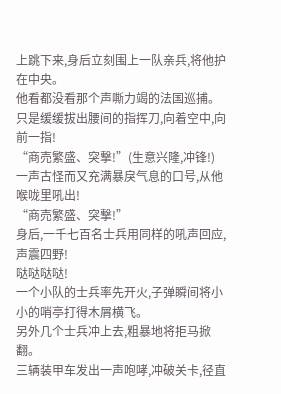上跳下来,身后立刻围上一队亲兵,将他护在中央。
他看都没看那个声嘶力竭的法国巡捕。
只是缓缓拔出腰间的指挥刀,向着空中,向前一指!
“商売繁盛、突撃!”(生意兴隆,冲锋!)
一声古怪而又充满暴戾气息的口号,从他喉咙里吼出!
“商売繁盛、突撃!”
身后,一千七百名士兵用同样的吼声回应,声震四野!
哒哒哒哒!
一个小队的士兵率先开火,子弹瞬间将小小的哨亭打得木屑横飞。
另外几个士兵冲上去,粗暴地将拒马掀翻。
三辆装甲车发出一声咆哮,冲破关卡,径直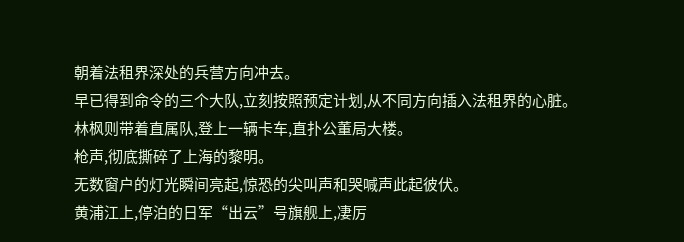朝着法租界深处的兵营方向冲去。
早已得到命令的三个大队,立刻按照预定计划,从不同方向插入法租界的心脏。
林枫则带着直属队,登上一辆卡车,直扑公董局大楼。
枪声,彻底撕碎了上海的黎明。
无数窗户的灯光瞬间亮起,惊恐的尖叫声和哭喊声此起彼伏。
黄浦江上,停泊的日军“出云”号旗舰上,凄厉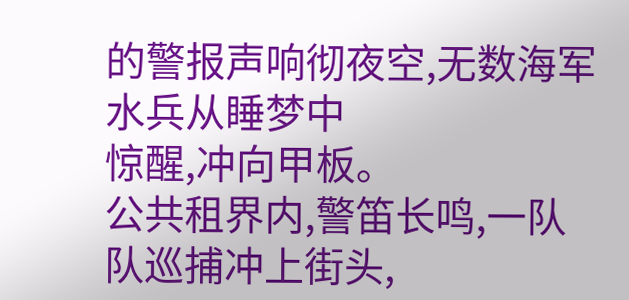的警报声响彻夜空,无数海军水兵从睡梦中
惊醒,冲向甲板。
公共租界内,警笛长鸣,一队队巡捕冲上街头,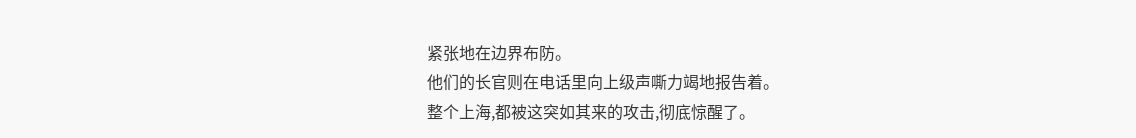紧张地在边界布防。
他们的长官则在电话里向上级声嘶力竭地报告着。
整个上海,都被这突如其来的攻击,彻底惊醒了。